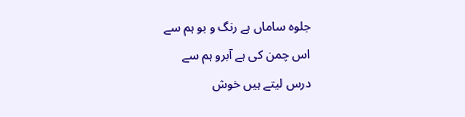جلوہ ساماں ہے رنگ و بو ہم سے
اس چمن کی ہے آبرو ہم سے
درس لیتے ہیں خوش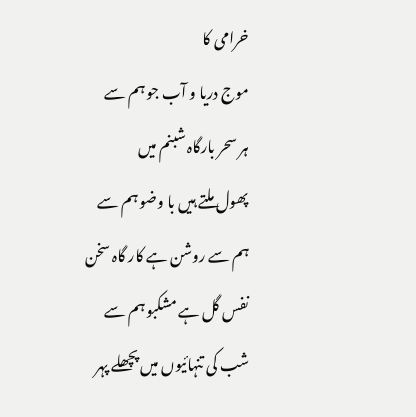خرامی کا
موج دریا و آب جو ہم سے
ہر سحر بارگاہ شبنم میں
پھول ملتے ہیں با وضو ہم سے
ہم سے روشن ہے کار گاہ سخن
نفس گل ہے مشکبو ہم سے
شب کی تنہائیوں میں پچھلے پہر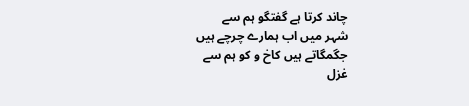چاند کرتا ہے گفتگو ہم سے
شہر میں اب ہمارے چرچے ہیں
جگمگاتے ہیں کاخ و کو ہم سے
غزل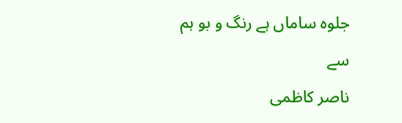جلوہ ساماں ہے رنگ و بو ہم سے
ناصر کاظمی